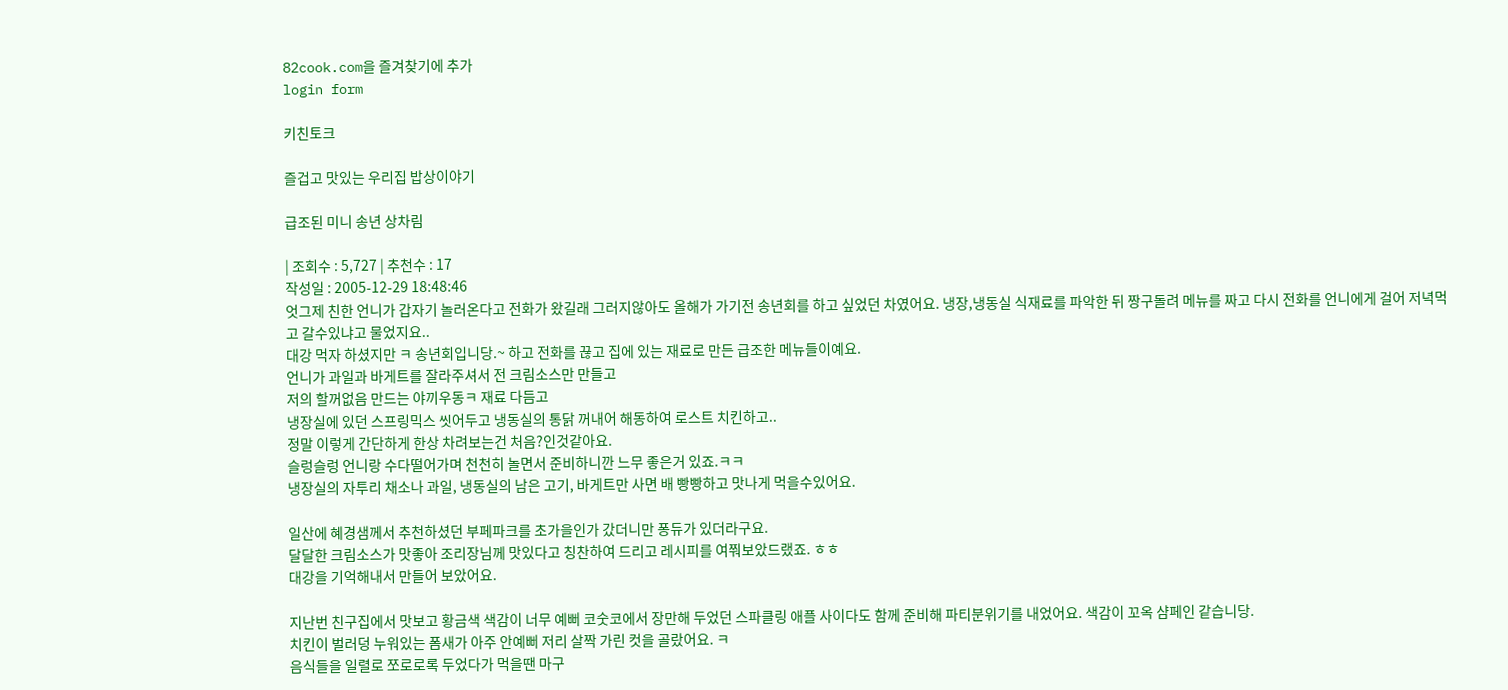82cook.com을 즐겨찾기에 추가
login form

키친토크

즐겁고 맛있는 우리집 밥상이야기

급조된 미니 송년 상차림

| 조회수 : 5,727 | 추천수 : 17
작성일 : 2005-12-29 18:48:46
엇그제 친한 언니가 갑자기 놀러온다고 전화가 왔길래 그러지않아도 올해가 가기전 송년회를 하고 싶었던 차였어요. 냉장,냉동실 식재료를 파악한 뒤 짱구돌려 메뉴를 짜고 다시 전화를 언니에게 걸어 저녁먹고 갈수있냐고 물었지요..
대강 먹자 하셨지만 ㅋ 송년회입니당.~ 하고 전화를 끊고 집에 있는 재료로 만든 급조한 메뉴들이예요.
언니가 과일과 바게트를 잘라주셔서 전 크림소스만 만들고
저의 할꺼없음 만드는 야끼우동ㅋ 재료 다듬고
냉장실에 있던 스프링믹스 씻어두고 냉동실의 통닭 꺼내어 해동하여 로스트 치킨하고..
정말 이렇게 간단하게 한상 차려보는건 처음?인것같아요.
슬렁슬렁 언니랑 수다떨어가며 천천히 놀면서 준비하니깐 느무 좋은거 있죠.ㅋㅋ
냉장실의 자투리 채소나 과일, 냉동실의 남은 고기, 바게트만 사면 배 빵빵하고 맛나게 먹을수있어요.

일산에 혜경샘께서 추천하셨던 부페파크를 초가을인가 갔더니만 퐁듀가 있더라구요.
달달한 크림소스가 맛좋아 조리장님께 맛있다고 칭찬하여 드리고 레시피를 여쭤보았드랬죠. ㅎㅎ
대강을 기억해내서 만들어 보았어요.

지난번 친구집에서 맛보고 황금색 색감이 너무 예뻐 코숫코에서 장만해 두었던 스파클링 애플 사이다도 함께 준비해 파티분위기를 내었어요. 색감이 꼬옥 샴페인 같습니당.
치킨이 벌러덩 누워있는 폼새가 아주 안예뻐 저리 살짝 가린 컷을 골랐어요. ㅋ
음식들을 일렬로 쪼로로록 두었다가 먹을땐 마구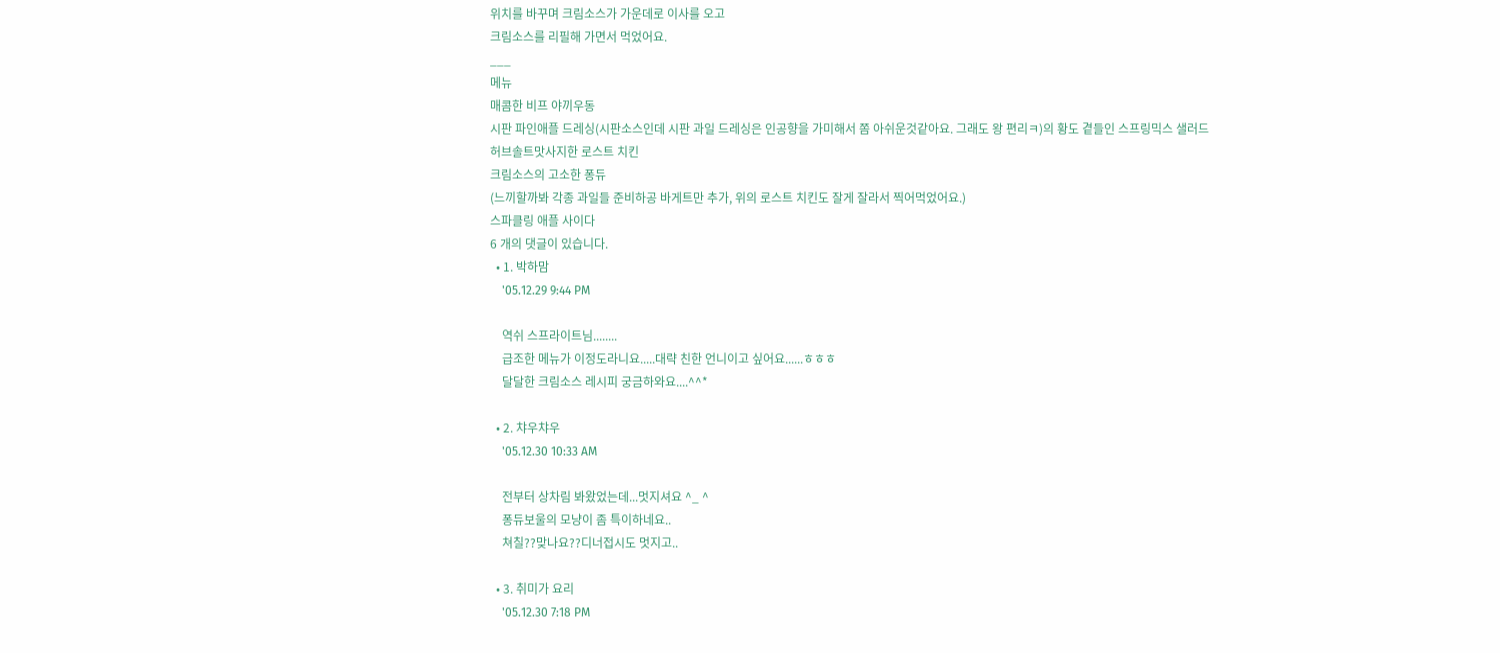위치를 바꾸며 크림소스가 가운데로 이사를 오고
크림소스를 리필해 가면서 먹었어요.
___
메뉴
매콤한 비프 야끼우동
시판 파인애플 드레싱(시판소스인데 시판 과일 드레싱은 인공향을 가미해서 쫌 아쉬운것같아요. 그래도 왕 편리ㅋ)의 황도 곁들인 스프링믹스 샐러드
허브솔트맛사지한 로스트 치킨
크림소스의 고소한 퐁듀
(느끼할까봐 각종 과일들 준비하공 바게트만 추가, 위의 로스트 치킨도 잘게 잘라서 찍어먹었어요.)
스파클링 애플 사이다
6 개의 댓글이 있습니다.
  • 1. 박하맘
    '05.12.29 9:44 PM

    역쉬 스프라이트님........
    급조한 메뉴가 이정도라니요.....대략 친한 언니이고 싶어요......ㅎㅎㅎ
    달달한 크림소스 레시피 궁금하와요....^^*

  • 2. 챠우챠우
    '05.12.30 10:33 AM

    전부터 상차림 봐왔었는데...멋지셔요 ^_ ^
    퐁듀보울의 모냥이 좀 특이하네요..
    쳐칠??맞나요??디너접시도 멋지고..

  • 3. 취미가 요리
    '05.12.30 7:18 PM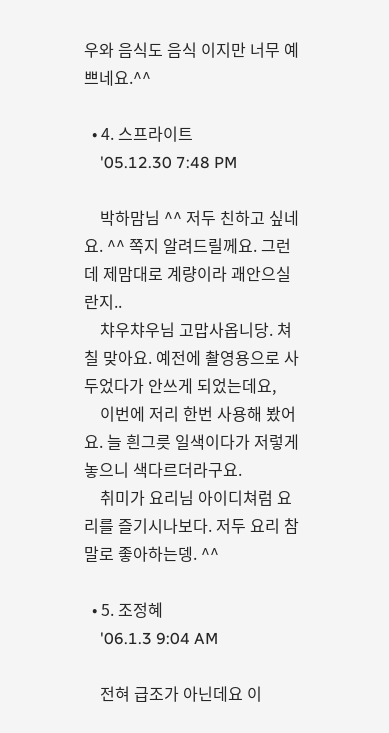우와 음식도 음식 이지만 너무 예쁘네요.^^

  • 4. 스프라이트
    '05.12.30 7:48 PM

    박하맘님 ^^ 저두 친하고 싶네요. ^^ 쪽지 알려드릴께요. 그런데 제맘대로 계량이라 괘안으실란지..
    챠우챠우님 고맙사옵니당. 쳐칠 맞아요. 예전에 촬영용으로 사두었다가 안쓰게 되었는데요,
    이번에 저리 한번 사용해 봤어요. 늘 흰그릇 일색이다가 저렇게 놓으니 색다르더라구요.
    취미가 요리님 아이디쳐럼 요리를 즐기시나보다. 저두 요리 참말로 좋아하는뎅. ^^

  • 5. 조정혜
    '06.1.3 9:04 AM

    전혀 급조가 아닌데요 이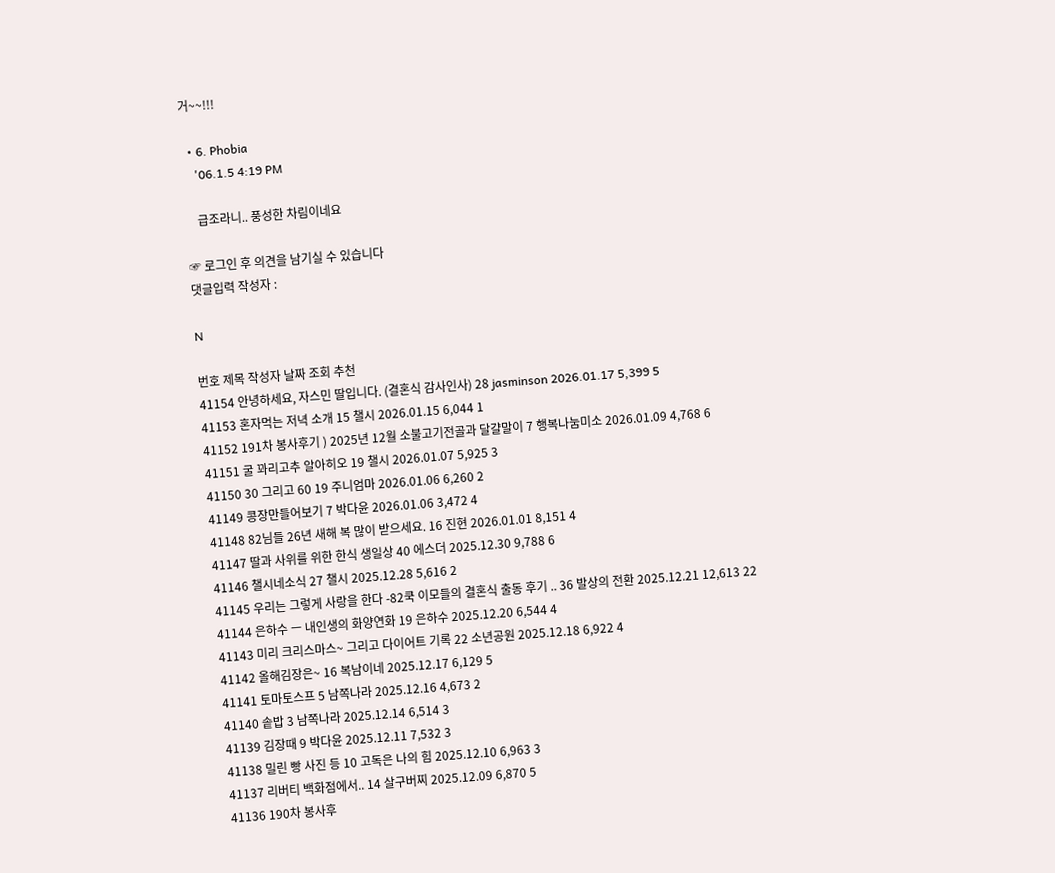거~~!!!

  • 6. Phobia
    '06.1.5 4:19 PM

    급조라니.. 풍성한 차림이네요

☞ 로그인 후 의견을 남기실 수 있습니다
댓글입력 작성자 :

N

번호 제목 작성자 날짜 조회 추천
41154 안녕하세요, 자스민 딸입니다. (결혼식 감사인사) 28 jasminson 2026.01.17 5,399 5
41153 혼자먹는 저녁 소개 15 챌시 2026.01.15 6,044 1
41152 191차 봉사후기 ) 2025년 12월 소불고기전골과 달걀말이 7 행복나눔미소 2026.01.09 4,768 6
41151 굴 꽈리고추 알아히오 19 챌시 2026.01.07 5,925 3
41150 30 그리고 60 19 주니엄마 2026.01.06 6,260 2
41149 콩장만들어보기 7 박다윤 2026.01.06 3,472 4
41148 82님들 26년 새해 복 많이 받으세요. 16 진현 2026.01.01 8,151 4
41147 딸과 사위를 위한 한식 생일상 40 에스더 2025.12.30 9,788 6
41146 챌시네소식 27 챌시 2025.12.28 5,616 2
41145 우리는 그렇게 사랑을 한다 -82쿡 이모들의 결혼식 출동 후기 .. 36 발상의 전환 2025.12.21 12,613 22
41144 은하수 ㅡ 내인생의 화양연화 19 은하수 2025.12.20 6,544 4
41143 미리 크리스마스~ 그리고 다이어트 기록 22 소년공원 2025.12.18 6,922 4
41142 올해김장은~ 16 복남이네 2025.12.17 6,129 5
41141 토마토스프 5 남쪽나라 2025.12.16 4,673 2
41140 솥밥 3 남쪽나라 2025.12.14 6,514 3
41139 김장때 9 박다윤 2025.12.11 7,532 3
41138 밀린 빵 사진 등 10 고독은 나의 힘 2025.12.10 6,963 3
41137 리버티 백화점에서.. 14 살구버찌 2025.12.09 6,870 5
41136 190차 봉사후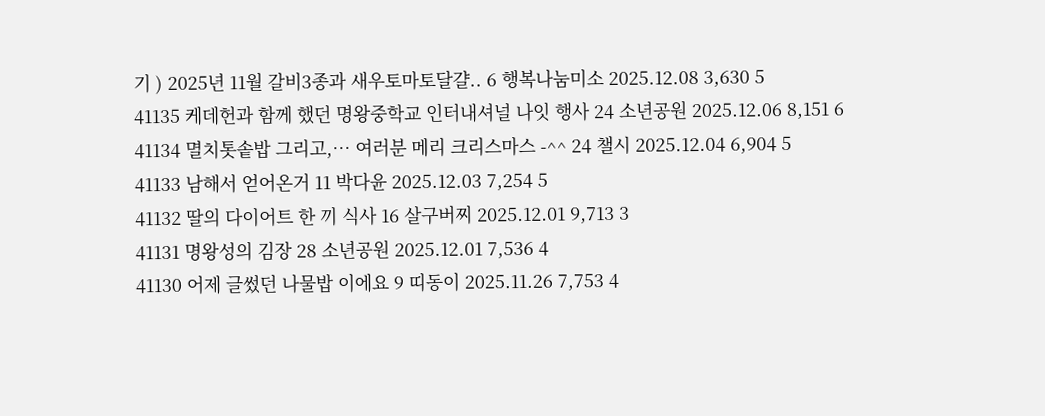기 ) 2025년 11월 갈비3종과 새우토마토달걀.. 6 행복나눔미소 2025.12.08 3,630 5
41135 케데헌과 함께 했던 명왕중학교 인터내셔널 나잇 행사 24 소년공원 2025.12.06 8,151 6
41134 멸치톳솥밥 그리고,… 여러분 메리 크리스마스 -^^ 24 챌시 2025.12.04 6,904 5
41133 남해서 얻어온거 11 박다윤 2025.12.03 7,254 5
41132 딸의 다이어트 한 끼 식사 16 살구버찌 2025.12.01 9,713 3
41131 명왕성의 김장 28 소년공원 2025.12.01 7,536 4
41130 어제 글썼던 나물밥 이에요 9 띠동이 2025.11.26 7,753 4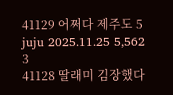41129 어쩌다 제주도 5 juju 2025.11.25 5,562 3
41128 딸래미 김장했다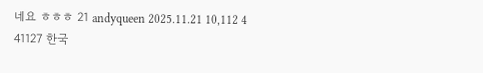네요 ㅎㅎㅎ 21 andyqueen 2025.11.21 10,112 4
41127 한국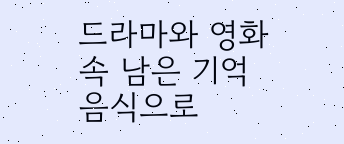드라마와 영화속 남은 기억 음식으로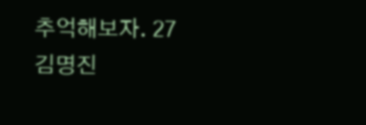추억해보자. 27 김명진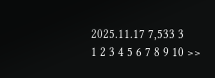2025.11.17 7,533 3
1 2 3 4 5 6 7 8 9 10 >>